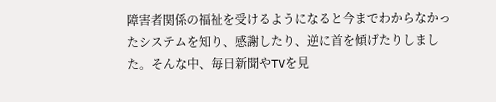障害者関係の福祉を受けるようになると今までわからなかったシステムを知り、感謝したり、逆に首を傾げたりしました。そんな中、毎日新聞やTVを見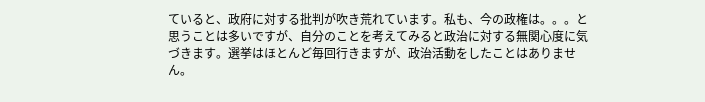ていると、政府に対する批判が吹き荒れています。私も、今の政権は。。。と思うことは多いですが、自分のことを考えてみると政治に対する無関心度に気づきます。選挙はほとんど毎回行きますが、政治活動をしたことはありません。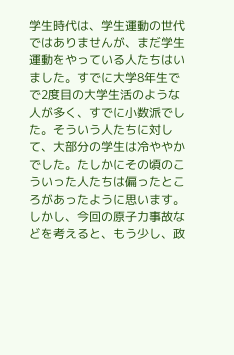学生時代は、学生運動の世代ではありませんが、まだ学生運動をやっている人たちはいました。すでに大学8年生でで2度目の大学生活のような人が多く、すでに小数派でした。そういう人たちに対して、大部分の学生は冷ややかでした。たしかにその頃のこういった人たちは偏ったところがあったように思います。しかし、今回の原子力事故などを考えると、もう少し、政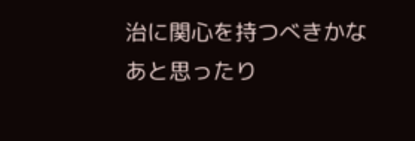治に関心を持つべきかなあと思ったり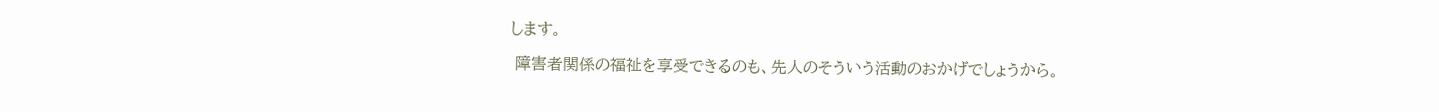します。

 障害者関係の福祉を享受できるのも、先人のそういう活動のおかげでしょうから。